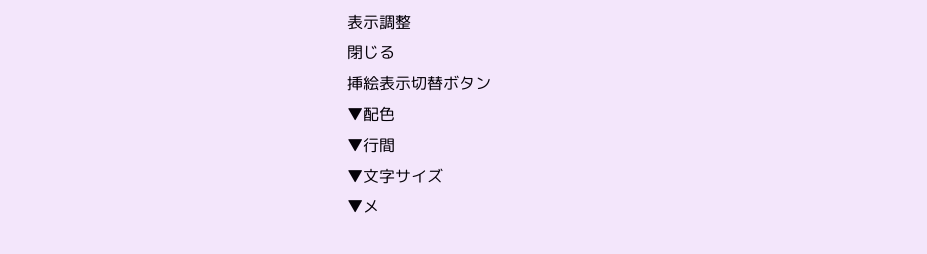表示調整
閉じる
挿絵表示切替ボタン
▼配色
▼行間
▼文字サイズ
▼メ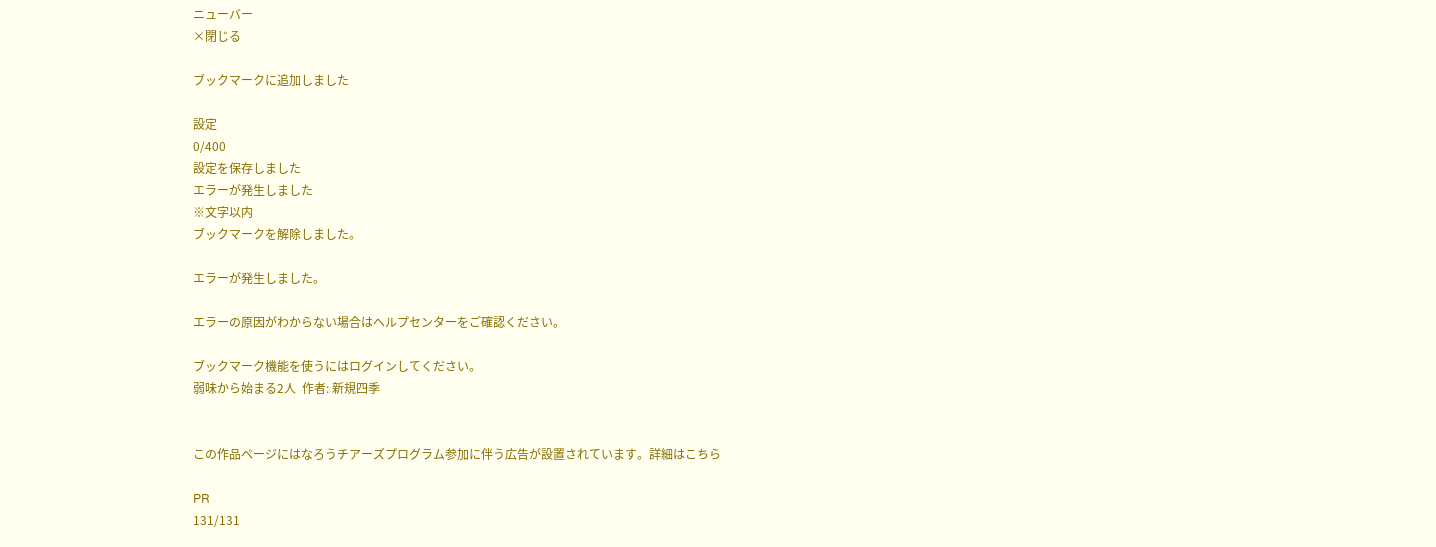ニューバー
×閉じる

ブックマークに追加しました

設定
0/400
設定を保存しました
エラーが発生しました
※文字以内
ブックマークを解除しました。

エラーが発生しました。

エラーの原因がわからない場合はヘルプセンターをご確認ください。

ブックマーク機能を使うにはログインしてください。
弱味から始まる2人  作者: 新規四季


この作品ページにはなろうチアーズプログラム参加に伴う広告が設置されています。詳細はこちら

PR
131/131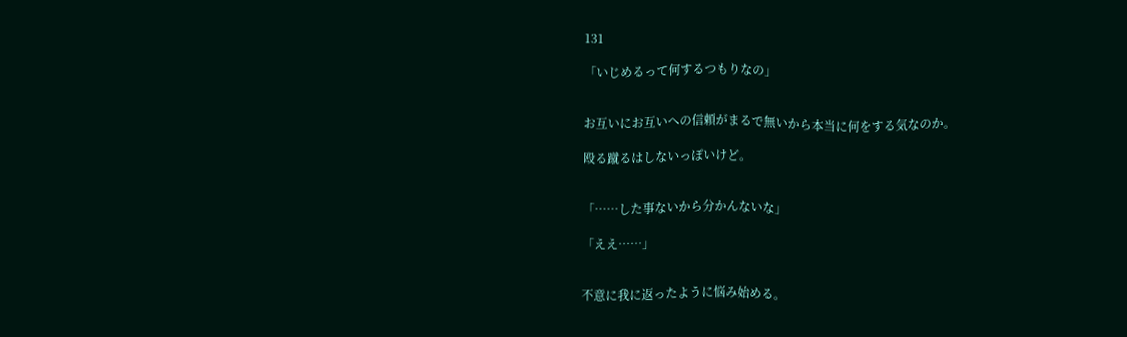131

「いじめるって何するつもりなの」


お互いにお互いへの信頼がまるで無いから本当に何をする気なのか。

殴る蹴るはしないっぽいけど。


「……した事ないから分かんないな」

「ええ……」


不意に我に返ったように悩み始める。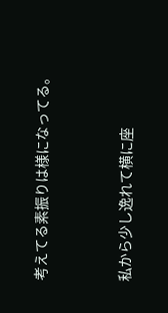考えてる素振りは様になってる。


私から少し逸れて横に座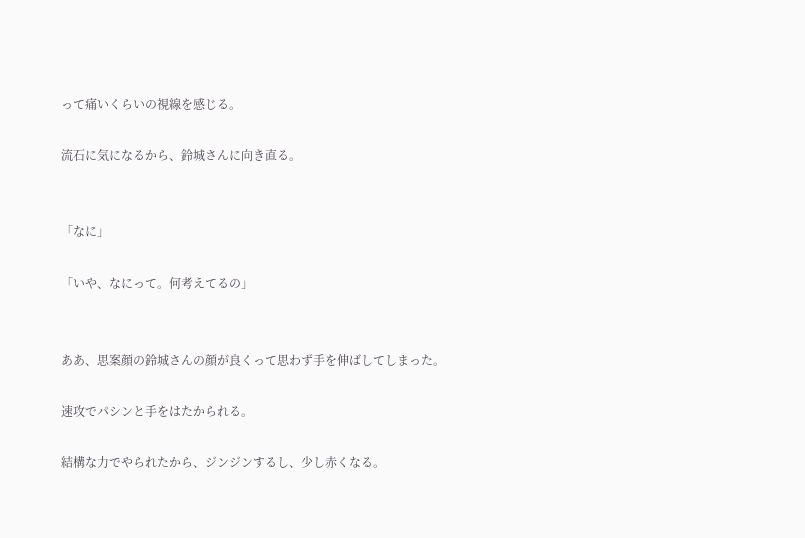って痛いくらいの視線を感じる。

流石に気になるから、鈴城さんに向き直る。


「なに」

「いや、なにって。何考えてるの」


ああ、思案顔の鈴城さんの顔が良くって思わず手を伸ばしてしまった。

速攻でパシンと手をはたかられる。

結構な力でやられたから、ジンジンするし、少し赤くなる。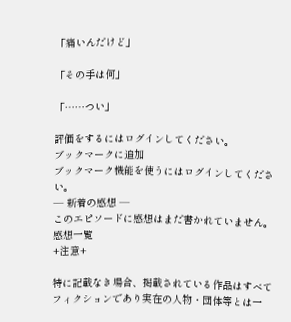「痛いんだけど」

「その手は何」

「……つい」

評価をするにはログインしてください。
ブックマークに追加
ブックマーク機能を使うにはログインしてください。
― 新着の感想 ―
このエピソードに感想はまだ書かれていません。
感想一覧
+注意+

特に記載なき場合、掲載されている作品はすべてフィクションであり実在の人物・団体等とは一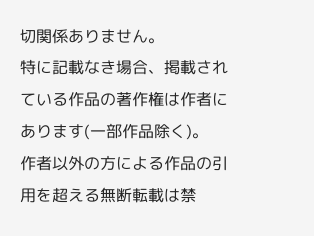切関係ありません。
特に記載なき場合、掲載されている作品の著作権は作者にあります(一部作品除く)。
作者以外の方による作品の引用を超える無断転載は禁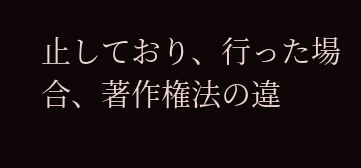止しており、行った場合、著作権法の違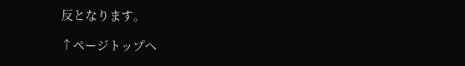反となります。

↑ページトップへ